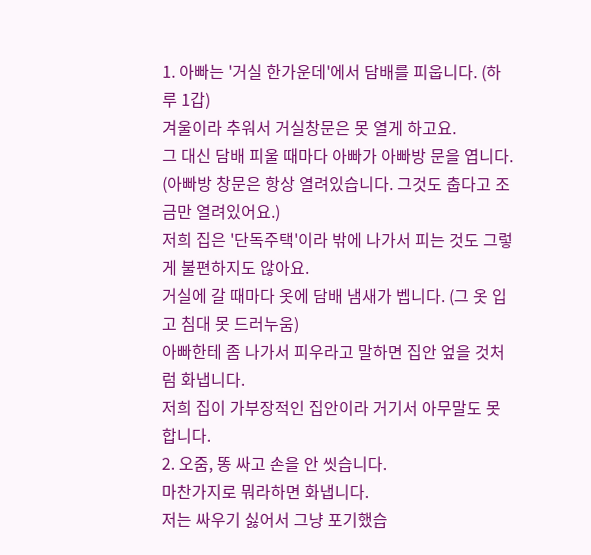1. 아빠는 '거실 한가운데'에서 담배를 피웁니다. (하루 1갑)
겨울이라 추워서 거실창문은 못 열게 하고요.
그 대신 담배 피울 때마다 아빠가 아빠방 문을 엽니다.
(아빠방 창문은 항상 열려있습니다. 그것도 춥다고 조금만 열려있어요.)
저희 집은 '단독주택'이라 밖에 나가서 피는 것도 그렇게 불편하지도 않아요.
거실에 갈 때마다 옷에 담배 냄새가 벱니다. (그 옷 입고 침대 못 드러누움)
아빠한테 좀 나가서 피우라고 말하면 집안 엎을 것처럼 화냅니다.
저희 집이 가부장적인 집안이라 거기서 아무말도 못합니다.
2. 오줌, 똥 싸고 손을 안 씻습니다.
마찬가지로 뭐라하면 화냅니다.
저는 싸우기 싫어서 그냥 포기했습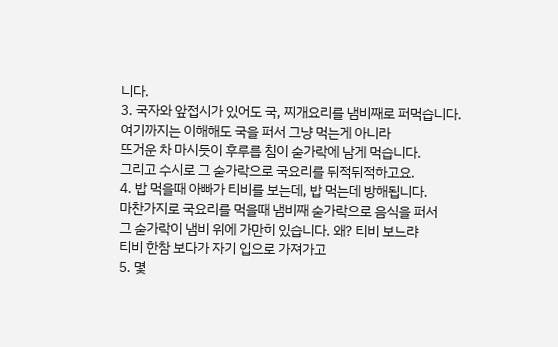니다.
3. 국자와 앞접시가 있어도 국, 찌개요리를 냄비째로 퍼먹습니다.
여기까지는 이해해도 국을 퍼서 그냥 먹는게 아니라
뜨거운 차 마시듯이 후루릅 침이 숟가락에 남게 먹습니다.
그리고 수시로 그 숟가락으로 국요리를 뒤적뒤적하고요.
4. 밥 먹을때 아빠가 티비를 보는데, 밥 먹는데 방해됩니다.
마찬가지로 국요리를 먹을때 냄비째 숟가락으로 음식을 퍼서
그 숟가락이 냄비 위에 가만히 있습니다. 왜? 티비 보느랴
티비 한참 보다가 자기 입으로 가져가고
5. 몇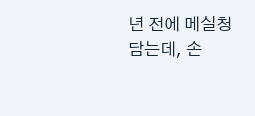년 전에 메실청 담는데, 손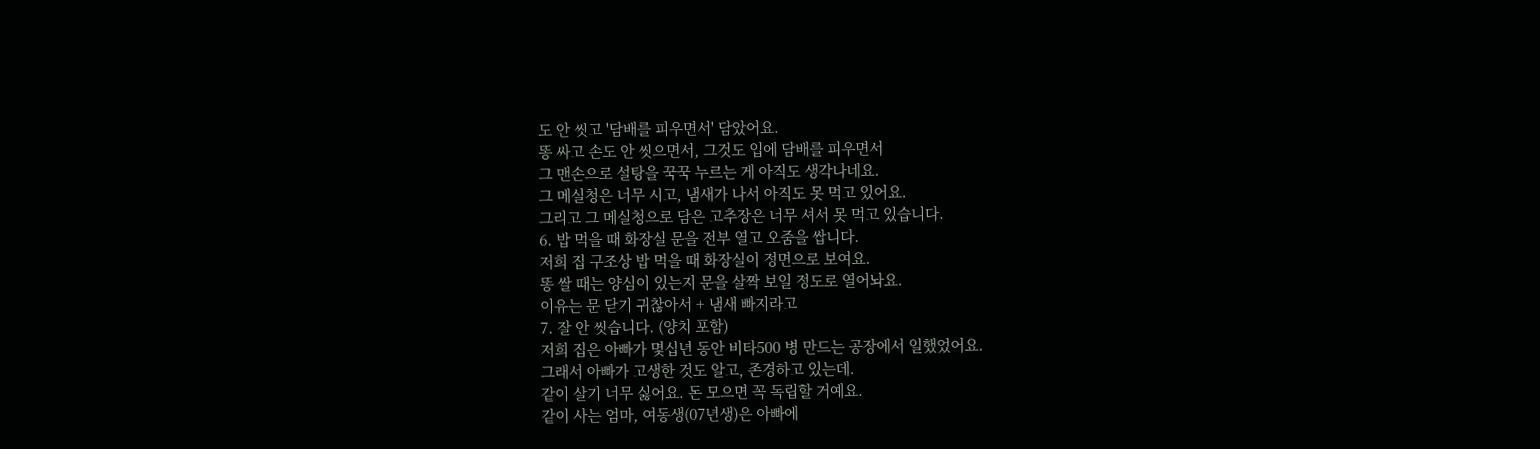도 안 씻고 '담배를 피우면서' 담았어요.
똥 싸고 손도 안 씻으면서, 그것도 입에 담배를 피우면서
그 맨손으로 설탕을 꾹꾹 누르는 게 아직도 생각나네요.
그 메실청은 너무 시고, 냄새가 나서 아직도 못 먹고 있어요.
그리고 그 메실청으로 담은 고추장은 너무 셔서 못 먹고 있습니다.
6. 밥 먹을 때 화장실 문을 전부 열고 오줌을 쌉니다.
저희 집 구조상 밥 먹을 때 화장실이 정면으로 보여요.
똥 쌀 때는 양심이 있는지 문을 살짝 보일 정도로 열어놔요.
이유는 문 닫기 귀찮아서 + 냄새 빠지라고
7. 잘 안 씻습니다. (양치 포함)
저희 집은 아빠가 몇십년 동안 비타500 병 만드는 공장에서 일했었어요.
그래서 아빠가 고생한 것도 알고, 존경하고 있는데.
같이 살기 너무 싫어요. 돈 모으면 꼭 독립할 거예요.
같이 사는 엄마, 여동생(07년생)은 아빠에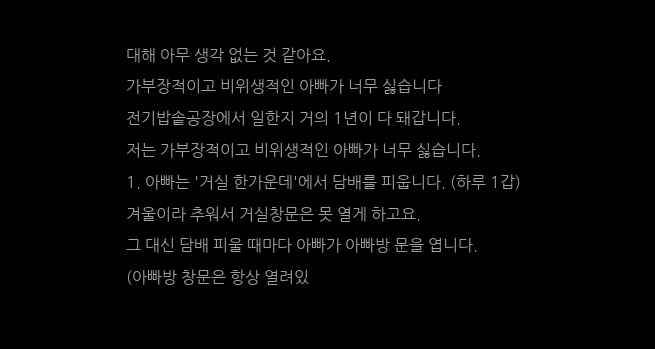대해 아무 생각 없는 것 같아요.
가부장적이고 비위생적인 아빠가 너무 싫습니다
전기밥솥공장에서 일한지 거의 1년이 다 돼갑니다.
저는 가부장적이고 비위생적인 아빠가 너무 싫습니다.
1. 아빠는 '거실 한가운데'에서 담배를 피웁니다. (하루 1갑)
겨울이라 추워서 거실창문은 못 열게 하고요.
그 대신 담배 피울 때마다 아빠가 아빠방 문을 엽니다.
(아빠방 창문은 항상 열려있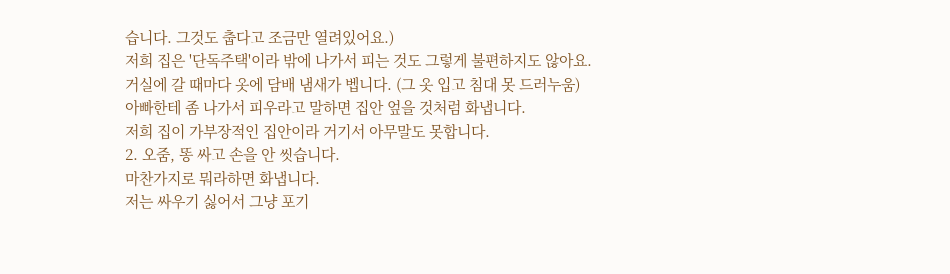습니다. 그것도 춥다고 조금만 열려있어요.)
저희 집은 '단독주택'이라 밖에 나가서 피는 것도 그렇게 불편하지도 않아요.
거실에 갈 때마다 옷에 담배 냄새가 벱니다. (그 옷 입고 침대 못 드러누움)
아빠한테 좀 나가서 피우라고 말하면 집안 엎을 것처럼 화냅니다.
저희 집이 가부장적인 집안이라 거기서 아무말도 못합니다.
2. 오줌, 똥 싸고 손을 안 씻습니다.
마찬가지로 뭐라하면 화냅니다.
저는 싸우기 싫어서 그냥 포기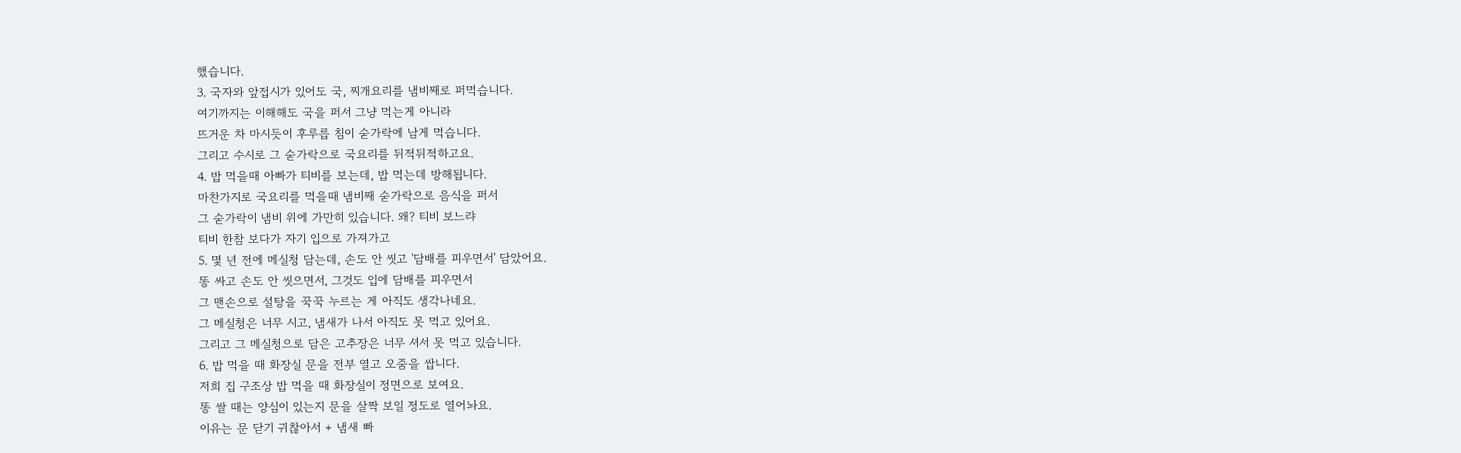했습니다.
3. 국자와 앞접시가 있어도 국, 찌개요리를 냄비째로 퍼먹습니다.
여기까지는 이해해도 국을 퍼서 그냥 먹는게 아니라
뜨거운 차 마시듯이 후루릅 침이 숟가락에 남게 먹습니다.
그리고 수시로 그 숟가락으로 국요리를 뒤적뒤적하고요.
4. 밥 먹을때 아빠가 티비를 보는데, 밥 먹는데 방해됩니다.
마찬가지로 국요리를 먹을때 냄비째 숟가락으로 음식을 퍼서
그 숟가락이 냄비 위에 가만히 있습니다. 왜? 티비 보느랴
티비 한참 보다가 자기 입으로 가져가고
5. 몇 년 전에 메실청 담는데, 손도 안 씻고 '담배를 피우면서' 담았어요.
똥 싸고 손도 안 씻으면서, 그것도 입에 담배를 피우면서
그 맨손으로 설탕을 꾹꾹 누르는 게 아직도 생각나네요.
그 메실청은 너무 시고, 냄새가 나서 아직도 못 먹고 있어요.
그리고 그 메실청으로 담은 고추장은 너무 셔서 못 먹고 있습니다.
6. 밥 먹을 때 화장실 문을 전부 열고 오줌을 쌉니다.
저희 집 구조상 밥 먹을 때 화장실이 정면으로 보여요.
똥 쌀 때는 양심이 있는지 문을 살짝 보일 정도로 열어놔요.
이유는 문 닫기 귀찮아서 + 냄새 빠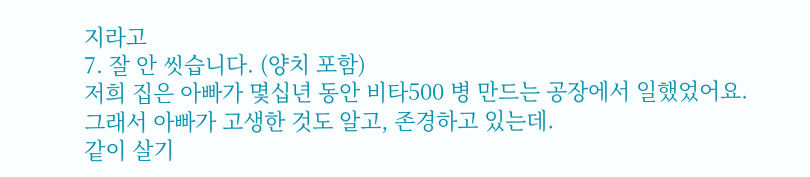지라고
7. 잘 안 씻습니다. (양치 포함)
저희 집은 아빠가 몇십년 동안 비타500 병 만드는 공장에서 일했었어요.
그래서 아빠가 고생한 것도 알고, 존경하고 있는데.
같이 살기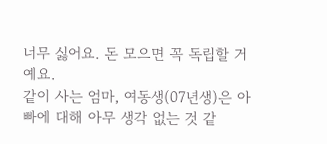너무 싫어요. 돈 모으면 꼭 독립할 거예요.
같이 사는 엄마, 여동생(07년생)은 아빠에 대해 아무 생각 없는 것 같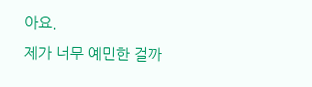아요.
제가 너무 예민한 걸까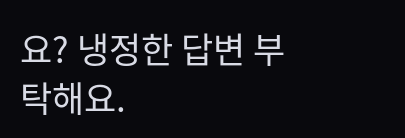요? 냉정한 답변 부탁해요.